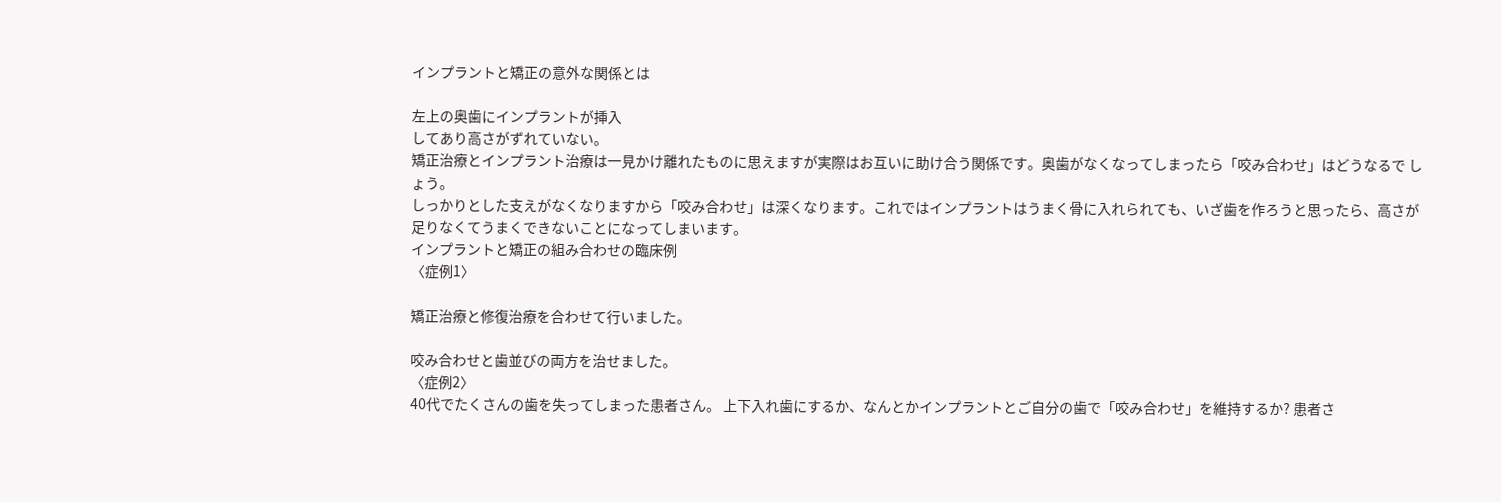インプラントと矯正の意外な関係とは

左上の奥歯にインプラントが挿入
してあり高さがずれていない。
矯正治療とインプラント治療は一見かけ離れたものに思えますが実際はお互いに助け合う関係です。奥歯がなくなってしまったら「咬み合わせ」はどうなるで しょう。
しっかりとした支えがなくなりますから「咬み合わせ」は深くなります。これではインプラントはうまく骨に入れられても、いざ歯を作ろうと思ったら、高さが 足りなくてうまくできないことになってしまいます。
インプラントと矯正の組み合わせの臨床例
〈症例1〉

矯正治療と修復治療を合わせて行いました。

咬み合わせと歯並びの両方を治せました。
〈症例2〉
40代でたくさんの歯を失ってしまった患者さん。 上下入れ歯にするか、なんとかインプラントとご自分の歯で「咬み合わせ」を維持するか? 患者さ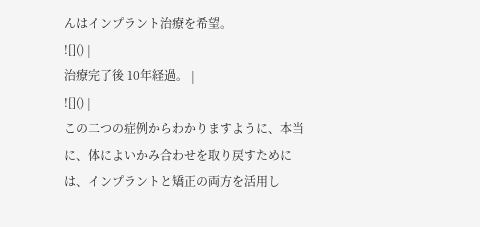んはインプラント治療を希望。
![]() |
治療完了後 10年経過。 |
![]() |
この二つの症例からわかりますように、本当に、体によいかみ合わせを取り戻すためには、インプラントと矯正の両方を活用し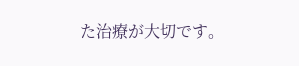た治療が大切です。